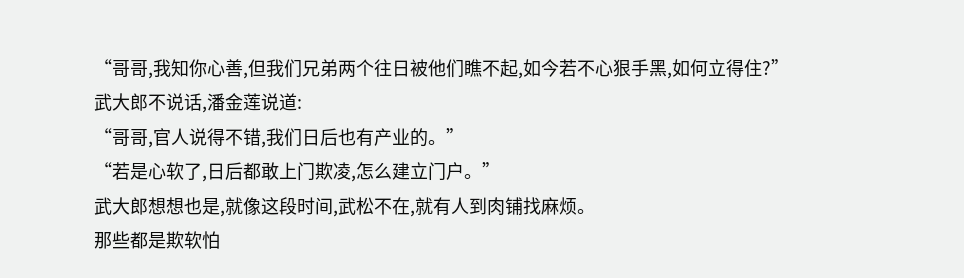“哥哥,我知你心善,但我们兄弟两个往日被他们瞧不起,如今若不心狠手黑,如何立得住?”
武大郎不说话,潘金莲说道:
“哥哥,官人说得不错,我们日后也有产业的。”
“若是心软了,日后都敢上门欺凌,怎么建立门户。”
武大郎想想也是,就像这段时间,武松不在,就有人到肉铺找麻烦。
那些都是欺软怕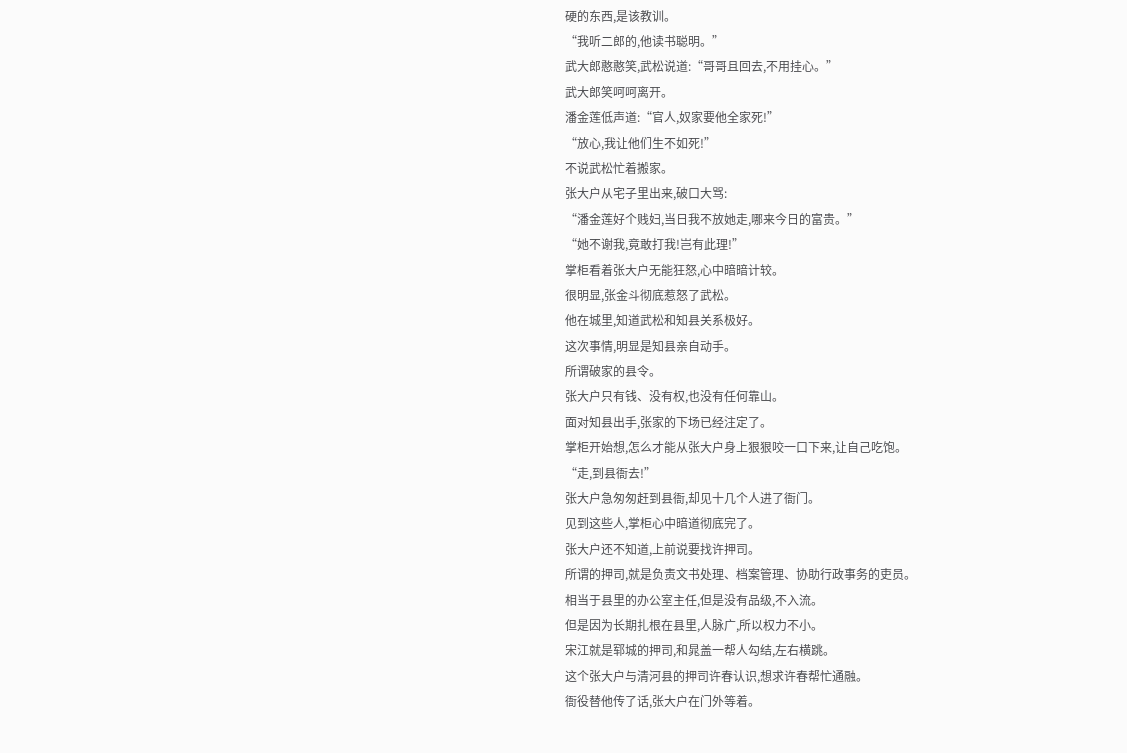硬的东西,是该教训。
“我听二郎的,他读书聪明。”
武大郎憨憨笑,武松说道:“哥哥且回去,不用挂心。”
武大郎笑呵呵离开。
潘金莲低声道:“官人,奴家要他全家死!”
“放心,我让他们生不如死!”
不说武松忙着搬家。
张大户从宅子里出来,破口大骂:
“潘金莲好个贱妇,当日我不放她走,哪来今日的富贵。”
“她不谢我,竟敢打我!岂有此理!”
掌柜看着张大户无能狂怒,心中暗暗计较。
很明显,张金斗彻底惹怒了武松。
他在城里,知道武松和知县关系极好。
这次事情,明显是知县亲自动手。
所谓破家的县令。
张大户只有钱、没有权,也没有任何靠山。
面对知县出手,张家的下场已经注定了。
掌柜开始想,怎么才能从张大户身上狠狠咬一口下来,让自己吃饱。
“走,到县衙去!”
张大户急匆匆赶到县衙,却见十几个人进了衙门。
见到这些人,掌柜心中暗道彻底完了。
张大户还不知道,上前说要找许押司。
所谓的押司,就是负责文书处理、档案管理、协助行政事务的吏员。
相当于县里的办公室主任,但是没有品级,不入流。
但是因为长期扎根在县里,人脉广,所以权力不小。
宋江就是郓城的押司,和晁盖一帮人勾结,左右横跳。
这个张大户与清河县的押司许春认识,想求许春帮忙通融。
衙役替他传了话,张大户在门外等着。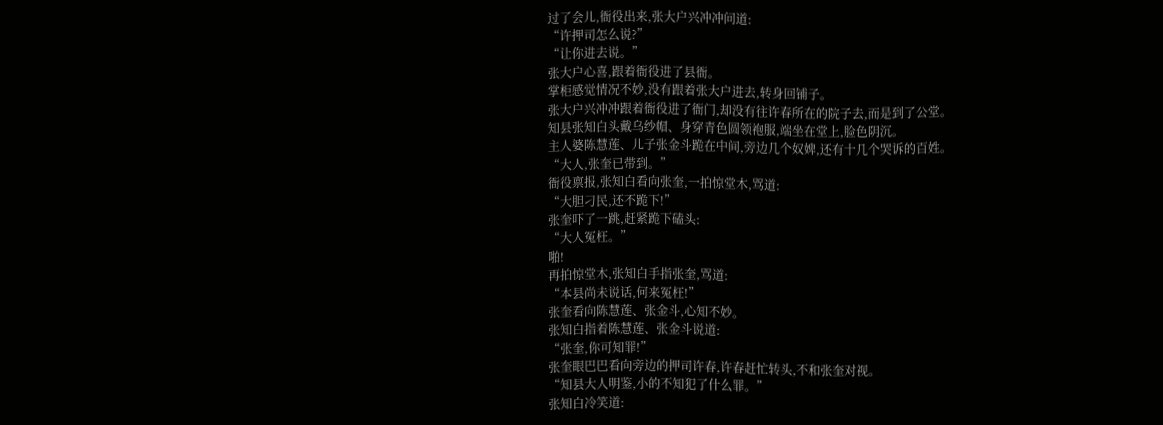过了会儿,衙役出来,张大户兴冲冲问道:
“许押司怎么说?”
“让你进去说。”
张大户心喜,跟着衙役进了县衙。
掌柜感觉情况不妙,没有跟着张大户进去,转身回铺子。
张大户兴冲冲跟着衙役进了衙门,却没有往许春所在的院子去,而是到了公堂。
知县张知白头戴乌纱帽、身穿青色圆领袍服,端坐在堂上,脸色阴沉。
主人婆陈慧莲、儿子张金斗跪在中间,旁边几个奴婢,还有十几个哭诉的百姓。
“大人,张奎已带到。”
衙役禀报,张知白看向张奎,一拍惊堂木,骂道:
“大胆刁民,还不跪下!”
张奎吓了一跳,赶紧跪下磕头:
“大人冤枉。”
啪!
再拍惊堂木,张知白手指张奎,骂道:
“本县尚未说话,何来冤枉!”
张奎看向陈慧莲、张金斗,心知不妙。
张知白指着陈慧莲、张金斗说道:
“张奎,你可知罪!”
张奎眼巴巴看向旁边的押司许春,许春赶忙转头,不和张奎对视。
“知县大人明鉴,小的不知犯了什么罪。”
张知白冷笑道: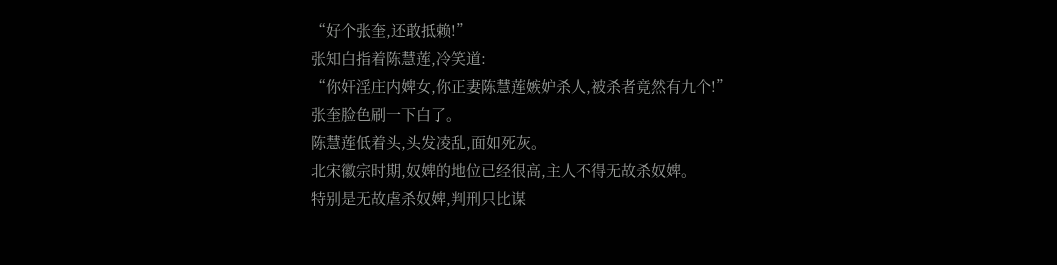“好个张奎,还敢抵赖!”
张知白指着陈慧莲,冷笑道:
“你奸淫庄内婢女,你正妻陈慧莲嫉妒杀人,被杀者竟然有九个!”
张奎脸色刷一下白了。
陈慧莲低着头,头发凌乱,面如死灰。
北宋徽宗时期,奴婢的地位已经很高,主人不得无故杀奴婢。
特别是无故虐杀奴婢,判刑只比谋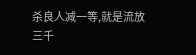杀良人减一等,就是流放三千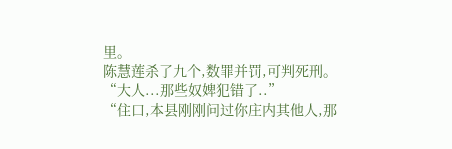里。
陈慧莲杀了九个,数罪并罚,可判死刑。
“大人...那些奴婢犯错了..”
“住口,本县刚刚问过你庄内其他人,那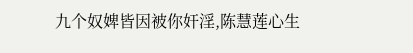九个奴婢皆因被你奸淫,陈慧莲心生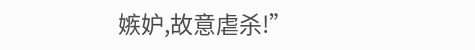嫉妒,故意虐杀!”